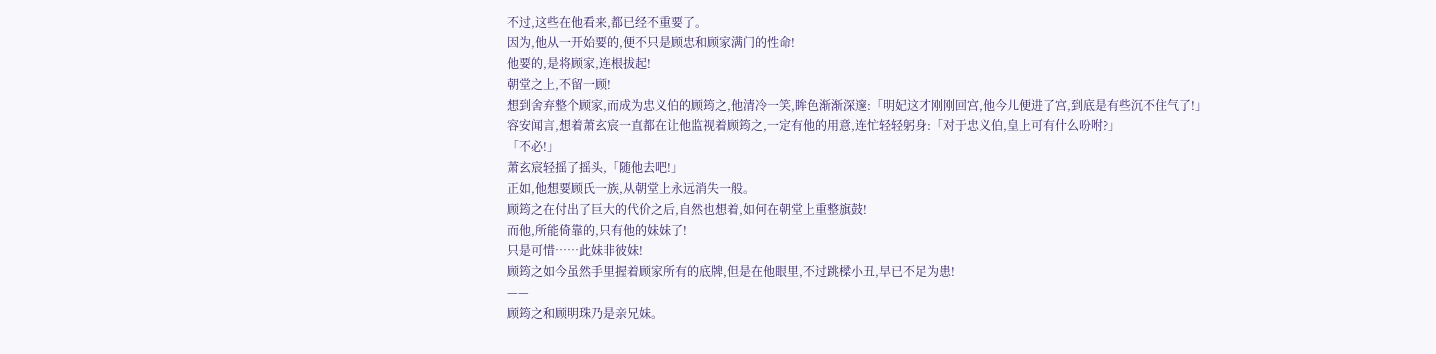不过,这些在他看来,都已经不重要了。
因为,他从一开始要的,便不只是顾忠和顾家满门的性命!
他要的,是将顾家,连根拔起!
朝堂之上,不留一顾!
想到舍弃整个顾家,而成为忠义伯的顾筠之,他清冷一笑,眸色渐渐深邃:「明妃这才刚刚回宫,他今儿便进了宫,到底是有些沉不住气了!」
容安闻言,想着萧玄宸一直都在让他监视着顾筠之,一定有他的用意,连忙轻轻躬身:「对于忠义伯,皇上可有什么吩咐?」
「不必!」
萧玄宸轻摇了摇头,「随他去吧!」
正如,他想要顾氏一族,从朝堂上永远消失一般。
顾筠之在付出了巨大的代价之后,自然也想着,如何在朝堂上重整旗鼓!
而他,所能倚靠的,只有他的妹妹了!
只是可惜……此妹非彼妹!
顾筠之如今虽然手里握着顾家所有的底牌,但是在他眼里,不过跳樑小丑,早已不足为患!
——
顾筠之和顾明珠乃是亲兄妹。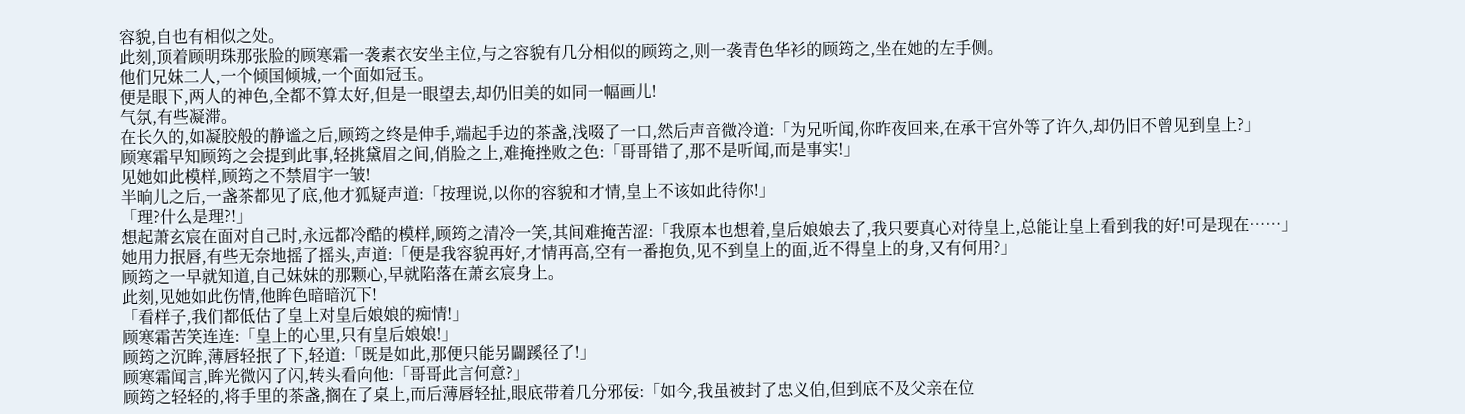容貌,自也有相似之处。
此刻,顶着顾明珠那张脸的顾寒霜一袭素衣安坐主位,与之容貌有几分相似的顾筠之,则一袭青色华衫的顾筠之,坐在她的左手侧。
他们兄妹二人,一个倾国倾城,一个面如冠玉。
便是眼下,两人的神色,全都不算太好,但是一眼望去,却仍旧美的如同一幅画儿!
气氛,有些凝滞。
在长久的,如凝胶般的静谧之后,顾筠之终是伸手,端起手边的茶盏,浅啜了一口,然后声音微冷道:「为兄听闻,你昨夜回来,在承干宫外等了许久,却仍旧不曾见到皇上?」
顾寒霜早知顾筠之会提到此事,轻挑黛眉之间,俏脸之上,难掩挫败之色:「哥哥错了,那不是听闻,而是事实!」
见她如此模样,顾筠之不禁眉宇一皱!
半晌儿之后,一盏茶都见了底,他才狐疑声道:「按理说,以你的容貌和才情,皇上不该如此待你!」
「理?什么是理?!」
想起萧玄宸在面对自己时,永远都冷酷的模样,顾筠之清冷一笑,其间难掩苦涩:「我原本也想着,皇后娘娘去了,我只要真心对待皇上,总能让皇上看到我的好!可是现在……」
她用力抿唇,有些无奈地摇了摇头,声道:「便是我容貌再好,才情再高,空有一番抱负,见不到皇上的面,近不得皇上的身,又有何用?」
顾筠之一早就知道,自己妹妹的那颗心,早就陷落在萧玄宸身上。
此刻,见她如此伤情,他眸色暗暗沉下!
「看样子,我们都低估了皇上对皇后娘娘的痴情!」
顾寒霜苦笑连连:「皇上的心里,只有皇后娘娘!」
顾筠之沉眸,薄唇轻抿了下,轻道:「既是如此,那便只能另闢蹊径了!」
顾寒霜闻言,眸光微闪了闪,转头看向他:「哥哥此言何意?」
顾筠之轻轻的,将手里的茶盏,搁在了桌上,而后薄唇轻扯,眼底带着几分邪佞:「如今,我虽被封了忠义伯,但到底不及父亲在位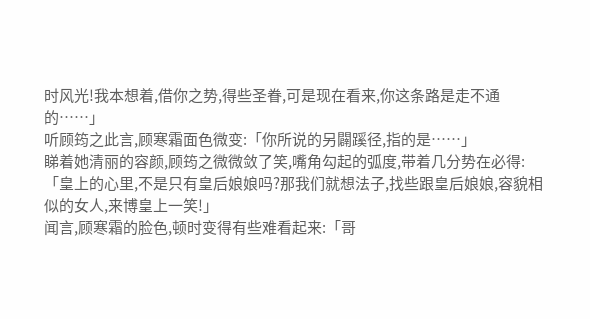时风光!我本想着,借你之势,得些圣眷,可是现在看来,你这条路是走不通的……」
听顾筠之此言,顾寒霜面色微变:「你所说的另闢蹊径,指的是……」
睇着她清丽的容颜,顾筠之微微敛了笑,嘴角勾起的弧度,带着几分势在必得:「皇上的心里,不是只有皇后娘娘吗?那我们就想法子,找些跟皇后娘娘,容貌相似的女人,来博皇上一笑!」
闻言,顾寒霜的脸色,顿时变得有些难看起来:「哥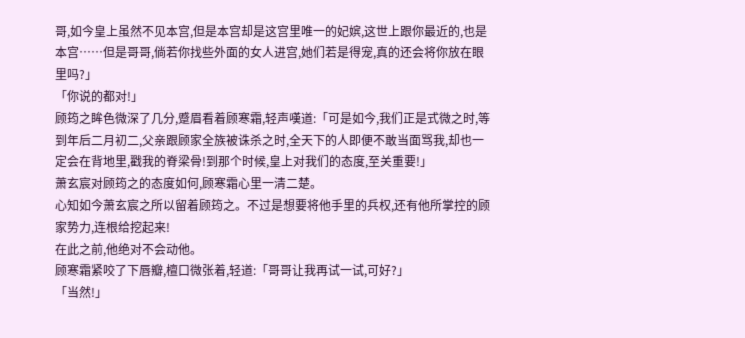哥,如今皇上虽然不见本宫,但是本宫却是这宫里唯一的妃嫔,这世上跟你最近的,也是本宫……但是哥哥,倘若你找些外面的女人进宫,她们若是得宠,真的还会将你放在眼里吗?」
「你说的都对!」
顾筠之眸色微深了几分,蹙眉看着顾寒霜,轻声嘆道:「可是如今,我们正是式微之时,等到年后二月初二,父亲跟顾家全族被诛杀之时,全天下的人即便不敢当面骂我,却也一定会在背地里,戳我的脊梁骨!到那个时候,皇上对我们的态度,至关重要!」
萧玄宸对顾筠之的态度如何,顾寒霜心里一清二楚。
心知如今萧玄宸之所以留着顾筠之。不过是想要将他手里的兵权,还有他所掌控的顾家势力,连根给挖起来!
在此之前,他绝对不会动他。
顾寒霜紧咬了下唇瓣,檀口微张着,轻道:「哥哥让我再试一试,可好?」
「当然!」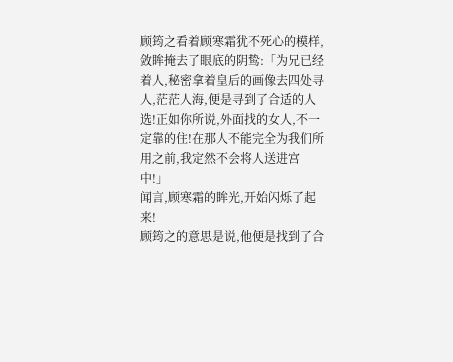顾筠之看着顾寒霜犹不死心的模样,敛眸掩去了眼底的阴鸷:「为兄已经着人,秘密拿着皇后的画像去四处寻人,茫茫人海,便是寻到了合适的人选!正如你所说,外面找的女人,不一定靠的住!在那人不能完全为我们所用之前,我定然不会将人送进宫中!」
闻言,顾寒霜的眸光,开始闪烁了起来!
顾筠之的意思是说,他便是找到了合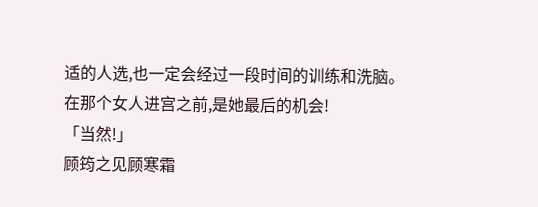适的人选,也一定会经过一段时间的训练和洗脑。
在那个女人进宫之前,是她最后的机会!
「当然!」
顾筠之见顾寒霜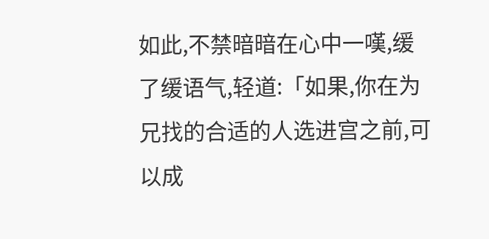如此,不禁暗暗在心中一嘆,缓了缓语气,轻道:「如果,你在为兄找的合适的人选进宫之前,可以成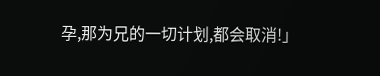孕,那为兄的一切计划,都会取消!」